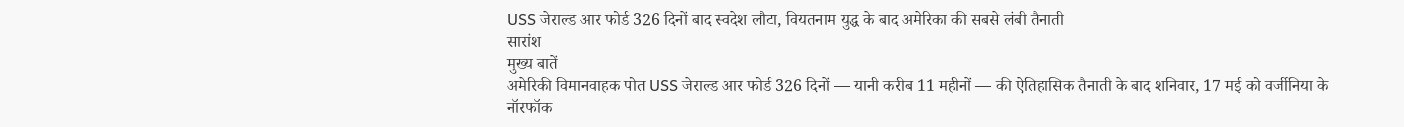USS जेराल्ड आर फोर्ड 326 दिनों बाद स्वदेश लौटा, वियतनाम युद्ध के बाद अमेरिका की सबसे लंबी तैनाती
सारांश
मुख्य बातें
अमेरिकी विमानवाहक पोत USS जेराल्ड आर फोर्ड 326 दिनों — यानी करीब 11 महीनों — की ऐतिहासिक तैनाती के बाद शनिवार, 17 मई को वर्जीनिया के नॉरफॉक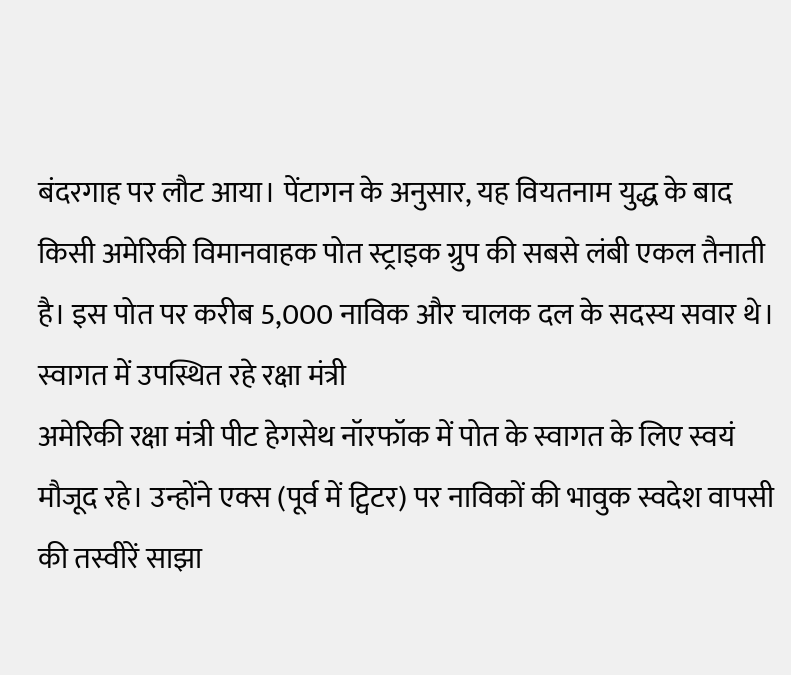बंदरगाह पर लौट आया। पेंटागन के अनुसार, यह वियतनाम युद्ध के बाद किसी अमेरिकी विमानवाहक पोत स्ट्राइक ग्रुप की सबसे लंबी एकल तैनाती है। इस पोत पर करीब 5,000 नाविक और चालक दल के सदस्य सवार थे।
स्वागत में उपस्थित रहे रक्षा मंत्री
अमेरिकी रक्षा मंत्री पीट हेगसेथ नॉरफॉक में पोत के स्वागत के लिए स्वयं मौजूद रहे। उन्होंने एक्स (पूर्व में ट्विटर) पर नाविकों की भावुक स्वदेश वापसी की तस्वीरें साझा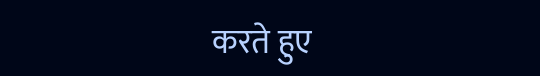करते हुए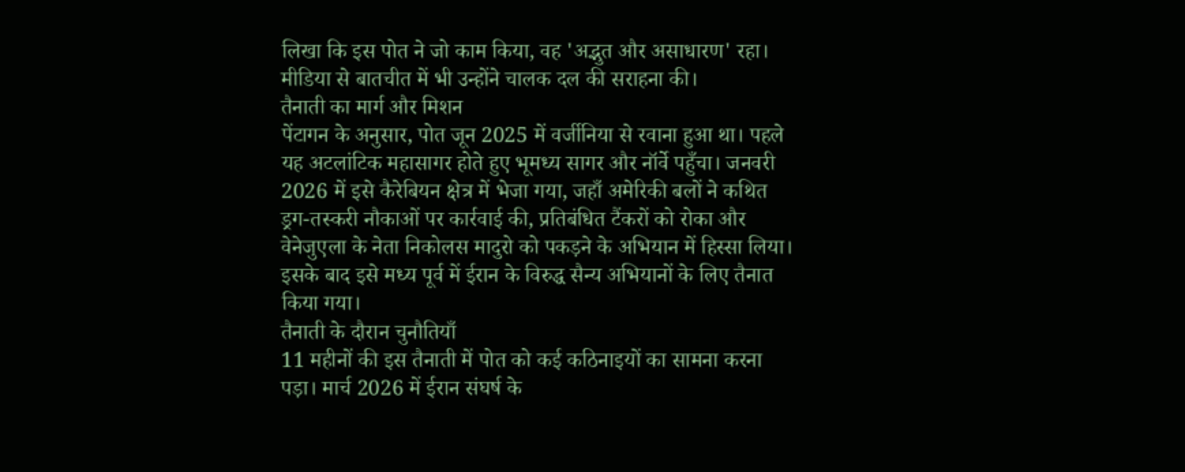लिखा कि इस पोत ने जो काम किया, वह 'अद्भुत और असाधारण' रहा। मीडिया से बातचीत में भी उन्होंने चालक दल की सराहना की।
तैनाती का मार्ग और मिशन
पेंटागन के अनुसार, पोत जून 2025 में वर्जीनिया से रवाना हुआ था। पहले यह अटलांटिक महासागर होते हुए भूमध्य सागर और नॉर्वे पहुँचा। जनवरी 2026 में इसे कैरेबियन क्षेत्र में भेजा गया, जहाँ अमेरिकी बलों ने कथित ड्रग-तस्करी नौकाओं पर कार्रवाई की, प्रतिबंधित टैंकरों को रोका और वेनेजुएला के नेता निकोलस मादुरो को पकड़ने के अभियान में हिस्सा लिया। इसके बाद इसे मध्य पूर्व में ईरान के विरुद्ध सैन्य अभियानों के लिए तैनात किया गया।
तैनाती के दौरान चुनौतियाँ
11 महीनों की इस तैनाती में पोत को कई कठिनाइयों का सामना करना पड़ा। मार्च 2026 में ईरान संघर्ष के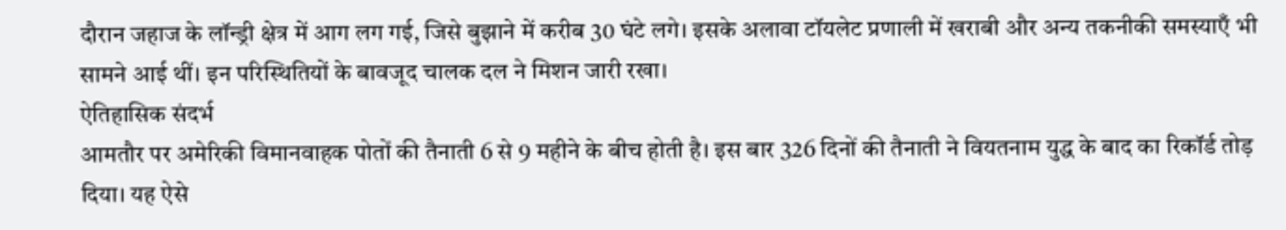दौरान जहाज के लॉन्ड्री क्षेत्र में आग लग गई, जिसे बुझाने में करीब 30 घंटे लगे। इसके अलावा टॉयलेट प्रणाली में खराबी और अन्य तकनीकी समस्याएँ भी सामने आई थीं। इन परिस्थितियों के बावजूद चालक दल ने मिशन जारी रखा।
ऐतिहासिक संदर्भ
आमतौर पर अमेरिकी विमानवाहक पोतों की तैनाती 6 से 9 महीने के बीच होती है। इस बार 326 दिनों की तैनाती ने वियतनाम युद्ध के बाद का रिकॉर्ड तोड़ दिया। यह ऐसे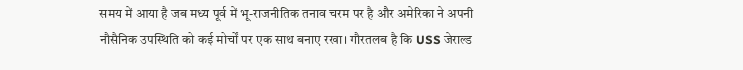समय में आया है जब मध्य पूर्व में भू-राजनीतिक तनाव चरम पर है और अमेरिका ने अपनी नौसैनिक उपस्थिति को कई मोर्चों पर एक साथ बनाए रखा। गौरतलब है कि USS जेराल्ड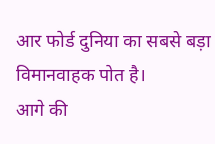आर फोर्ड दुनिया का सबसे बड़ा विमानवाहक पोत है।
आगे की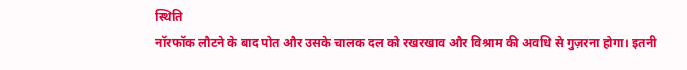स्थिति
नॉरफॉक लौटने के बाद पोत और उसके चालक दल को रखरखाव और विश्राम की अवधि से गुज़रना होगा। इतनी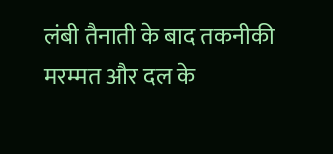लंबी तैनाती के बाद तकनीकी मरम्मत और दल के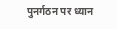पुनर्गठन पर ध्यान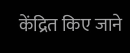केंद्रित किए जाने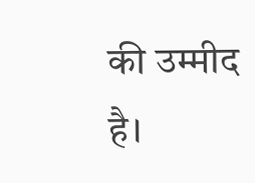की उम्मीद है।